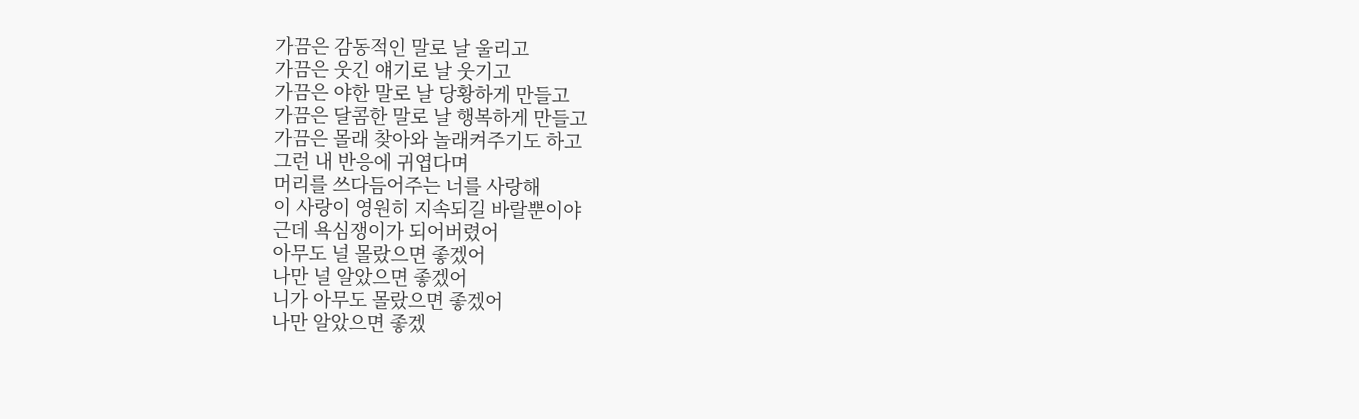가끔은 감동적인 말로 날 울리고
가끔은 웃긴 얘기로 날 웃기고
가끔은 야한 말로 날 당황하게 만들고
가끔은 달콤한 말로 날 행복하게 만들고
가끔은 몰래 찾아와 놀래켜주기도 하고
그런 내 반응에 귀엽다며
머리를 쓰다듬어주는 너를 사랑해
이 사랑이 영원히 지속되길 바랄뿐이야
근데 욕심쟁이가 되어버렸어
아무도 널 몰랐으면 좋겠어
나만 널 알았으면 좋겠어
니가 아무도 몰랐으면 좋겠어
나만 알았으면 좋겠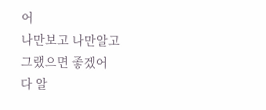어
나만보고 나만알고 그랬으면 좋겠어
다 알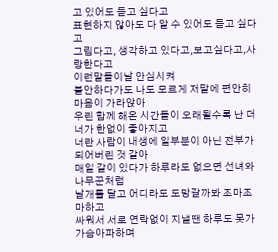고 있어도 듣고 싶다고
표현하지 않아도 다 알 수 있어도 듣고 싶다고
그립다고, 생각하고 있다고,보고싶다고,사랑한다고
이런말들이날 안심시켜
불안하다가도 나도 모르게 저말에 편안히 마음이 가라앉아
우린 함께 해온 시간들이 오래될수록 난 더 너가 한없이 좋아지고
너란 사람이 내생에 일부분이 아닌 전부가 되어버린 것 같아
매일 같이 있다가 하루라도 없으면 선녀와나무꾼처럼
날개를 달고 어디라도 도망갈까봐 조마조마하고
싸워서 서로 연락없이 지낼땐 하루도 못가 가슴아파하며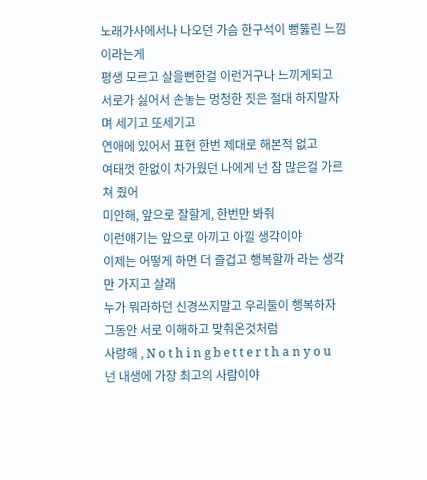노래가사에서나 나오던 가슴 한구석이 뻥뚫린 느낌이라는게
평생 모르고 살을뻔한걸 이런거구나 느끼게되고
서로가 싫어서 손놓는 멍청한 짓은 절대 하지말자며 세기고 또세기고
연애에 있어서 표현 한번 제대로 해본적 없고
여태껏 한없이 차가웠던 나에게 넌 참 많은걸 가르쳐 줬어
미안해, 앞으로 잘할게, 한번만 봐줘
이런얘기는 앞으로 아끼고 아낄 생각이야
이제는 어떻게 하면 더 즐겁고 행복할까 라는 생각만 가지고 살래
누가 뭐라하던 신경쓰지말고 우리둘이 행복하자
그동안 서로 이해하고 맞춰온것처럼
사랑해 , N o t h i n g b e t t e r t h a n y o u
넌 내생에 가장 최고의 사람이야